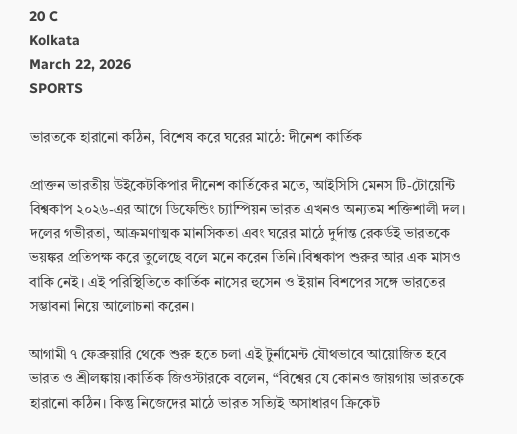20 C
Kolkata
March 22, 2026
SPORTS

ভারতকে হারানো কঠিন, বিশেষ করে ঘরের মাঠে: দীনেশ কার্তিক

প্রাক্তন ভারতীয় উইকেটকিপার দীনেশ কার্তিকের মতে, আইসিসি মেনস টি-টোয়েন্টি বিশ্বকাপ ২০২৬-এর আগে ডিফেন্ডিং চ্যাম্পিয়ন ভারত এখনও অন্যতম শক্তিশালী দল। দলের গভীরতা, আক্রমণাত্মক মানসিকতা এবং ঘরের মাঠে দুর্দান্ত রেকর্ডই ভারতকে ভয়ঙ্কর প্রতিপক্ষ করে তুলেছে বলে মনে করেন তিনি।বিশ্বকাপ শুরুর আর এক মাসও বাকি নেই। এই পরিস্থিতিতে কার্তিক নাসের হুসেন ও ইয়ান বিশপের সঙ্গে ভারতের সম্ভাবনা নিয়ে আলোচনা করেন।

আগামী ৭ ফেব্রুয়ারি থেকে শুরু হতে চলা এই টুর্নামেন্ট যৌথভাবে আয়োজিত হবে ভারত ও শ্রীলঙ্কায়।কার্তিক জিওস্টারকে বলেন, “বিশ্বের যে কোনও জায়গায় ভারতকে হারানো কঠিন। কিন্তু নিজেদের মাঠে ভারত সত্যিই অসাধারণ ক্রিকেট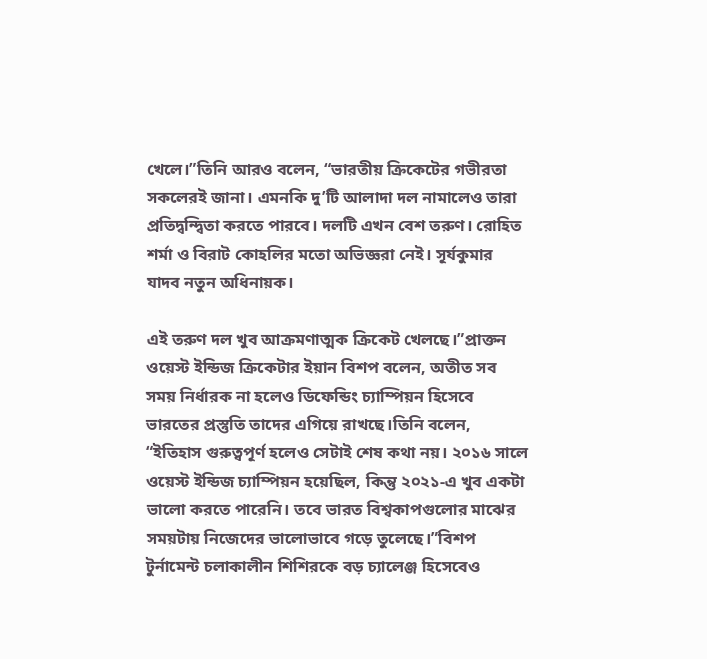খেলে।”তিনি আরও বলেন, “ভারতীয় ক্রিকেটের গভীরতা সকলেরই জানা। এমনকি দু’টি আলাদা দল নামালেও তারা প্রতিদ্বন্দ্বিতা করতে পারবে। দলটি এখন বেশ তরুণ। রোহিত শর্মা ও বিরাট কোহলির মতো অভিজ্ঞরা নেই। সূর্যকুমার যাদব নতুন অধিনায়ক।

এই তরুণ দল খুব আক্রমণাত্মক ক্রিকেট খেলছে।”প্রাক্তন ওয়েস্ট ইন্ডিজ ক্রিকেটার ইয়ান বিশপ বলেন, অতীত সব সময় নির্ধারক না হলেও ডিফেন্ডিং চ্যাম্পিয়ন হিসেবে ভারতের প্রস্তুতি তাদের এগিয়ে রাখছে।তিনি বলেন, “ইতিহাস গুরুত্বপূর্ণ হলেও সেটাই শেষ কথা নয়। ২০১৬ সালে ওয়েস্ট ইন্ডিজ চ্যাম্পিয়ন হয়েছিল, কিন্তু ২০২১-এ খুব একটা ভালো করতে পারেনি। তবে ভারত বিশ্বকাপগুলোর মাঝের সময়টায় নিজেদের ভালোভাবে গড়ে তুলেছে।”বিশপ টুর্নামেন্ট চলাকালীন শিশিরকে বড় চ্যালেঞ্জ হিসেবেও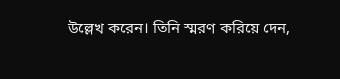উল্লেখ করেন। তিনি স্মরণ করিয়ে দেন,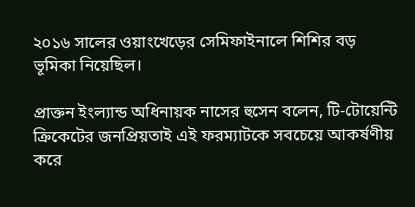২০১৬ সালের ওয়াংখেড়ের সেমিফাইনালে শিশির বড় ভূমিকা নিয়েছিল।

প্রাক্তন ইংল্যান্ড অধিনায়ক নাসের হুসেন বলেন, টি-টোয়েন্টি ক্রিকেটের জনপ্রিয়তাই এই ফরম্যাটকে সবচেয়ে আকর্ষণীয় করে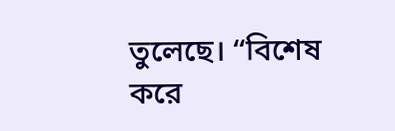তুলেছে। “বিশেষ করে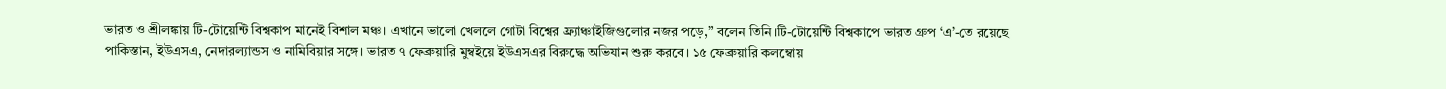ভারত ও শ্রীলঙ্কায় টি-টোয়েন্টি বিশ্বকাপ মানেই বিশাল মঞ্চ। এখানে ভালো খেললে গোটা বিশ্বের ফ্র্যাঞ্চাইজিগুলোর নজর পড়ে,” বলেন তিনি।টি-টোয়েন্টি বিশ্বকাপে ভারত গ্রুপ ‘এ’-তে রয়েছে পাকিস্তান, ইউএসএ, নেদারল্যান্ডস ও নামিবিয়ার সঙ্গে। ভারত ৭ ফেব্রুয়ারি মুম্বইয়ে ইউএসএর বিরুদ্ধে অভিযান শুরু করবে। ১৫ ফেব্রুয়ারি কলম্বোয়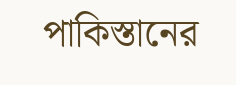পাকিস্তানের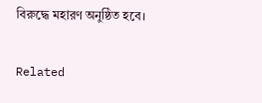বিরুদ্ধে মহারণ অনুষ্ঠিত হবে।

Related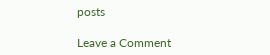posts

Leave a Comment